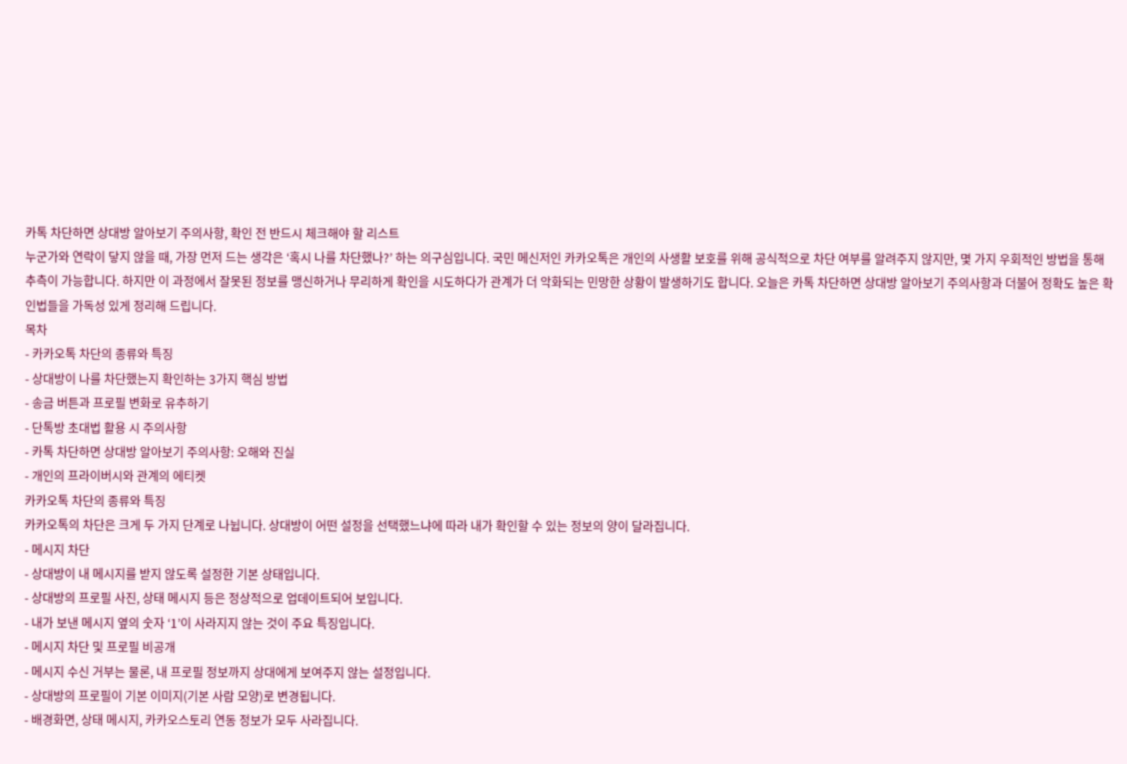카톡 차단하면 상대방 알아보기 주의사항, 확인 전 반드시 체크해야 할 리스트
누군가와 연락이 닿지 않을 때, 가장 먼저 드는 생각은 ‘혹시 나를 차단했나?’ 하는 의구심입니다. 국민 메신저인 카카오톡은 개인의 사생활 보호를 위해 공식적으로 차단 여부를 알려주지 않지만, 몇 가지 우회적인 방법을 통해 추측이 가능합니다. 하지만 이 과정에서 잘못된 정보를 맹신하거나 무리하게 확인을 시도하다가 관계가 더 악화되는 민망한 상황이 발생하기도 합니다. 오늘은 카톡 차단하면 상대방 알아보기 주의사항과 더불어 정확도 높은 확인법들을 가독성 있게 정리해 드립니다.
목차
- 카카오톡 차단의 종류와 특징
- 상대방이 나를 차단했는지 확인하는 3가지 핵심 방법
- 송금 버튼과 프로필 변화로 유추하기
- 단톡방 초대법 활용 시 주의사항
- 카톡 차단하면 상대방 알아보기 주의사항: 오해와 진실
- 개인의 프라이버시와 관계의 에티켓
카카오톡 차단의 종류와 특징
카카오톡의 차단은 크게 두 가지 단계로 나뉩니다. 상대방이 어떤 설정을 선택했느냐에 따라 내가 확인할 수 있는 정보의 양이 달라집니다.
- 메시지 차단
- 상대방이 내 메시지를 받지 않도록 설정한 기본 상태입니다.
- 상대방의 프로필 사진, 상태 메시지 등은 정상적으로 업데이트되어 보입니다.
- 내가 보낸 메시지 옆의 숫자 ‘1’이 사라지지 않는 것이 주요 특징입니다.
- 메시지 차단 및 프로필 비공개
- 메시지 수신 거부는 물론, 내 프로필 정보까지 상대에게 보여주지 않는 설정입니다.
- 상대방의 프로필이 기본 이미지(기본 사람 모양)로 변경됩니다.
- 배경화면, 상태 메시지, 카카오스토리 연동 정보가 모두 사라집니다.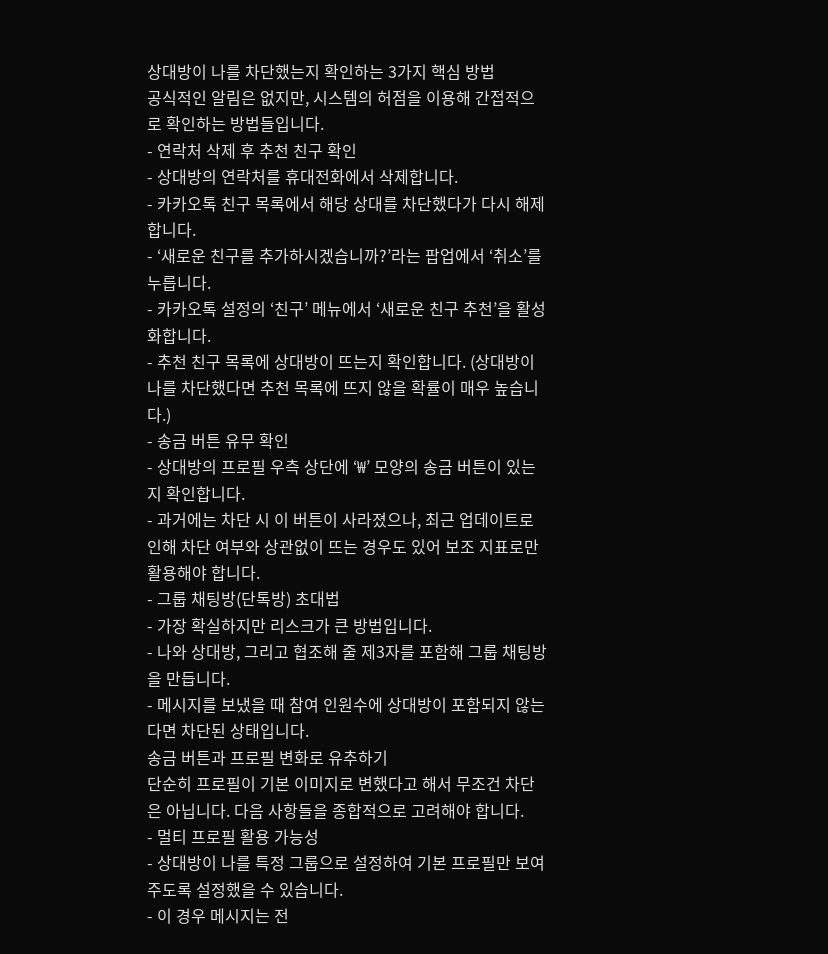상대방이 나를 차단했는지 확인하는 3가지 핵심 방법
공식적인 알림은 없지만, 시스템의 허점을 이용해 간접적으로 확인하는 방법들입니다.
- 연락처 삭제 후 추천 친구 확인
- 상대방의 연락처를 휴대전화에서 삭제합니다.
- 카카오톡 친구 목록에서 해당 상대를 차단했다가 다시 해제합니다.
- ‘새로운 친구를 추가하시겠습니까?’라는 팝업에서 ‘취소’를 누릅니다.
- 카카오톡 설정의 ‘친구’ 메뉴에서 ‘새로운 친구 추천’을 활성화합니다.
- 추천 친구 목록에 상대방이 뜨는지 확인합니다. (상대방이 나를 차단했다면 추천 목록에 뜨지 않을 확률이 매우 높습니다.)
- 송금 버튼 유무 확인
- 상대방의 프로필 우측 상단에 ‘₩’ 모양의 송금 버튼이 있는지 확인합니다.
- 과거에는 차단 시 이 버튼이 사라졌으나, 최근 업데이트로 인해 차단 여부와 상관없이 뜨는 경우도 있어 보조 지표로만 활용해야 합니다.
- 그룹 채팅방(단톡방) 초대법
- 가장 확실하지만 리스크가 큰 방법입니다.
- 나와 상대방, 그리고 협조해 줄 제3자를 포함해 그룹 채팅방을 만듭니다.
- 메시지를 보냈을 때 참여 인원수에 상대방이 포함되지 않는다면 차단된 상태입니다.
송금 버튼과 프로필 변화로 유추하기
단순히 프로필이 기본 이미지로 변했다고 해서 무조건 차단은 아닙니다. 다음 사항들을 종합적으로 고려해야 합니다.
- 멀티 프로필 활용 가능성
- 상대방이 나를 특정 그룹으로 설정하여 기본 프로필만 보여주도록 설정했을 수 있습니다.
- 이 경우 메시지는 전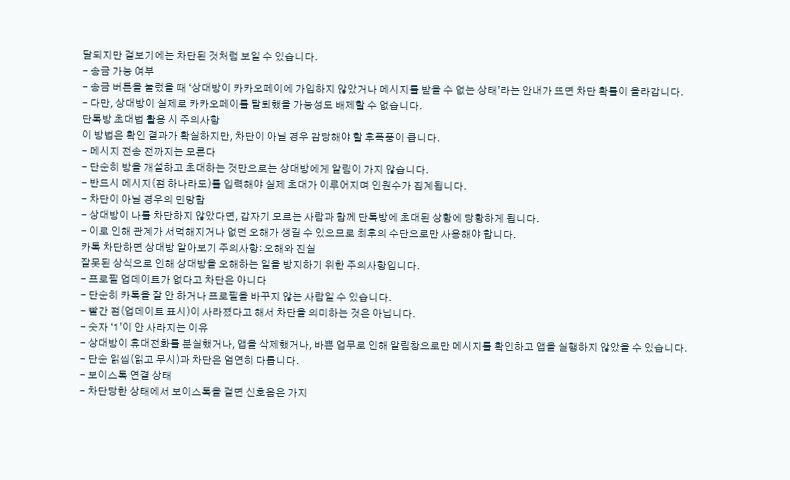달되지만 겉보기에는 차단된 것처럼 보일 수 있습니다.
- 송금 가능 여부
- 송금 버튼을 눌렀을 때 ‘상대방이 카카오페이에 가입하지 않았거나 메시지를 받을 수 없는 상태’라는 안내가 뜨면 차단 확률이 올라갑니다.
- 다만, 상대방이 실제로 카카오페이를 탈퇴했을 가능성도 배제할 수 없습니다.
단톡방 초대법 활용 시 주의사항
이 방법은 확인 결과가 확실하지만, 차단이 아닐 경우 감당해야 할 후폭풍이 큽니다.
- 메시지 전송 전까지는 모른다
- 단순히 방을 개설하고 초대하는 것만으로는 상대방에게 알림이 가지 않습니다.
- 반드시 메시지(점 하나라도)를 입력해야 실제 초대가 이루어지며 인원수가 집계됩니다.
- 차단이 아닐 경우의 민망함
- 상대방이 나를 차단하지 않았다면, 갑자기 모르는 사람과 함께 단톡방에 초대된 상황에 당황하게 됩니다.
- 이로 인해 관계가 서먹해지거나 없던 오해가 생길 수 있으므로 최후의 수단으로만 사용해야 합니다.
카톡 차단하면 상대방 알아보기 주의사항: 오해와 진실
잘못된 상식으로 인해 상대방을 오해하는 일을 방지하기 위한 주의사항입니다.
- 프로필 업데이트가 없다고 차단은 아니다
- 단순히 카톡을 잘 안 하거나 프로필을 바꾸지 않는 사람일 수 있습니다.
- 빨간 점(업데이트 표시)이 사라졌다고 해서 차단을 의미하는 것은 아닙니다.
- 숫자 ‘1’이 안 사라지는 이유
- 상대방이 휴대전화를 분실했거나, 앱을 삭제했거나, 바쁜 업무로 인해 알림창으로만 메시지를 확인하고 앱을 실행하지 않았을 수 있습니다.
- 단순 읽씹(읽고 무시)과 차단은 엄연히 다릅니다.
- 보이스톡 연결 상태
- 차단당한 상태에서 보이스톡을 걸면 신호음은 가지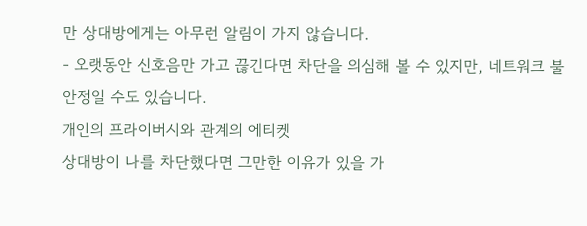만 상대방에게는 아무런 알림이 가지 않습니다.
- 오랫동안 신호음만 가고 끊긴다면 차단을 의심해 볼 수 있지만, 네트워크 불안정일 수도 있습니다.
개인의 프라이버시와 관계의 에티켓
상대방이 나를 차단했다면 그만한 이유가 있을 가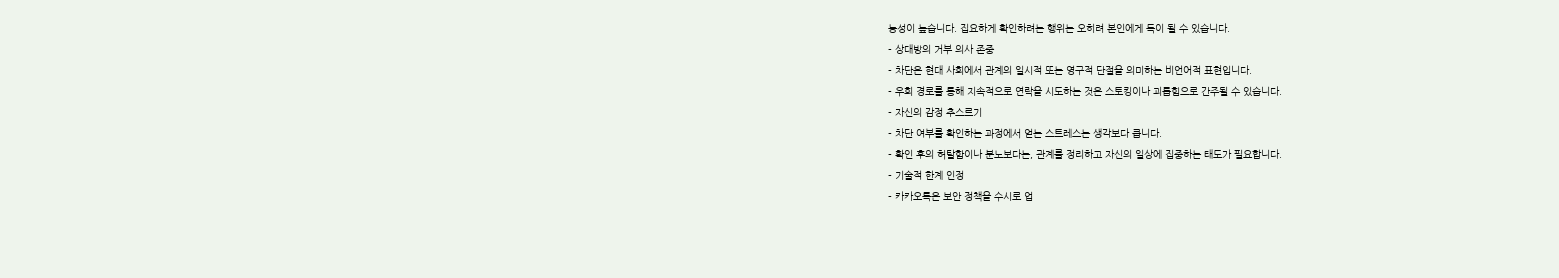능성이 높습니다. 집요하게 확인하려는 행위는 오히려 본인에게 독이 될 수 있습니다.
- 상대방의 거부 의사 존중
- 차단은 현대 사회에서 관계의 일시적 또는 영구적 단절을 의미하는 비언어적 표현입니다.
- 우회 경로를 통해 지속적으로 연락을 시도하는 것은 스토킹이나 괴롭힘으로 간주될 수 있습니다.
- 자신의 감정 추스르기
- 차단 여부를 확인하는 과정에서 얻는 스트레스는 생각보다 큽니다.
- 확인 후의 허탈함이나 분노보다는, 관계를 정리하고 자신의 일상에 집중하는 태도가 필요합니다.
- 기술적 한계 인정
- 카카오톡은 보안 정책을 수시로 업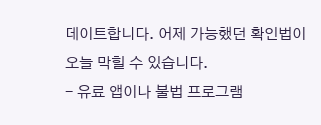데이트합니다. 어제 가능했던 확인법이 오늘 막힐 수 있습니다.
- 유료 앱이나 불법 프로그램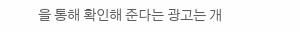을 통해 확인해 준다는 광고는 개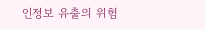인정보 유출의 위험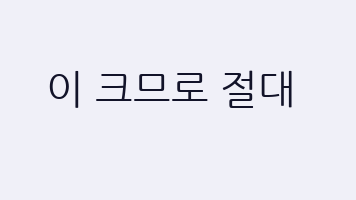이 크므로 절대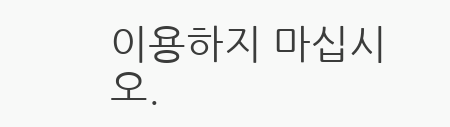이용하지 마십시오.